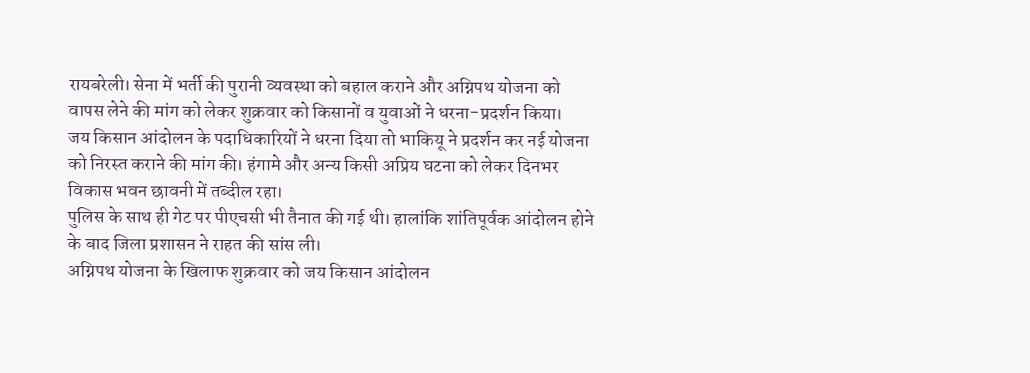रायबरेली। सेना में भर्ती की पुरानी व्यवस्था को बहाल कराने और अग्निपथ योजना को वापस लेने की मांग को लेकर शुक्रवार को किसानों व युवाओं ने धरना-प्रदर्शन किया।
जय किसान आंदोलन के पदाधिकारियों ने धरना दिया तो भाकियू ने प्रदर्शन कर नई योजना को निरस्त कराने की मांग की। हंगामे और अन्य किसी अप्रिय घटना को लेकर दिनभर विकास भवन छावनी में तब्दील रहा।
पुलिस के साथ ही गेट पर पीएचसी भी तैनात की गई थी। हालांकि शांतिपूर्वक आंदोलन होने के बाद जिला प्रशासन ने राहत की सांस ली।
अग्निपथ योजना के खिलाफ शुक्रवार को जय किसान आंदोलन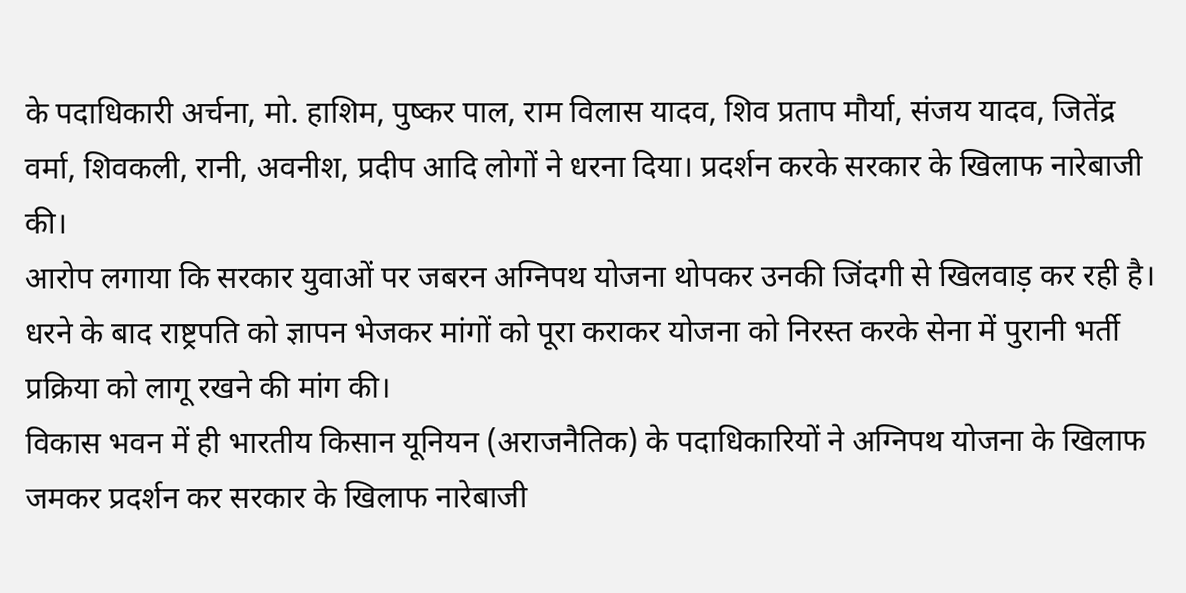के पदाधिकारी अर्चना, मो. हाशिम, पुष्कर पाल, राम विलास यादव, शिव प्रताप मौर्या, संजय यादव, जितेंद्र वर्मा, शिवकली, रानी, अवनीश, प्रदीप आदि लोगों ने धरना दिया। प्रदर्शन करके सरकार के खिलाफ नारेबाजी की।
आरोप लगाया कि सरकार युवाओं पर जबरन अग्निपथ योजना थोपकर उनकी जिंदगी से खिलवाड़ कर रही है। धरने के बाद राष्ट्रपति को ज्ञापन भेजकर मांगों को पूरा कराकर योजना को निरस्त करके सेना में पुरानी भर्ती प्रक्रिया को लागू रखने की मांग की।
विकास भवन में ही भारतीय किसान यूनियन (अराजनैतिक) के पदाधिकारियों ने अग्निपथ योजना के खिलाफ जमकर प्रदर्शन कर सरकार के खिलाफ नारेबाजी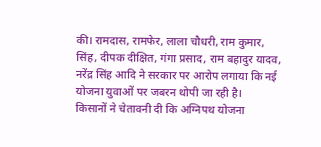की। रामदास, रामफेर, लाला चौधरी, राम कुमार, सिंह, दीपक दीक्षित, गंगा प्रसाद, राम बहादुर यादव, नरेंद्र सिंह आदि ने सरकार पर आरोप लगाया कि नई योजना युवाओं पर जबरन थोपी जा रही है।
किसानों ने चेतावनी दी कि अग्निपथ योजना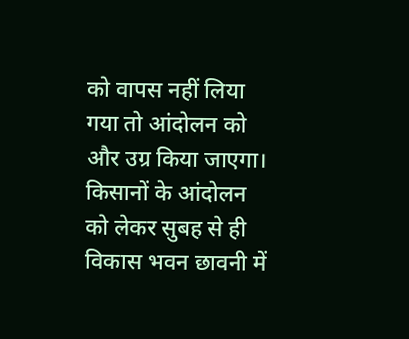को वापस नहीं लिया गया तो आंदोलन को और उग्र किया जाएगा। किसानों के आंदोलन को लेकर सुबह से ही विकास भवन छावनी में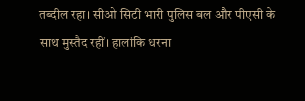तब्दील रहा। सीओ सिटी भारी पुलिस बल और पीएसी के साथ मुस्तैद रहीं। हालांकि धरना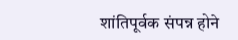शांतिपूर्वक संपन्न होने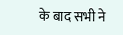के बाद सभी ने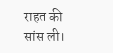राहत की सांस ली।